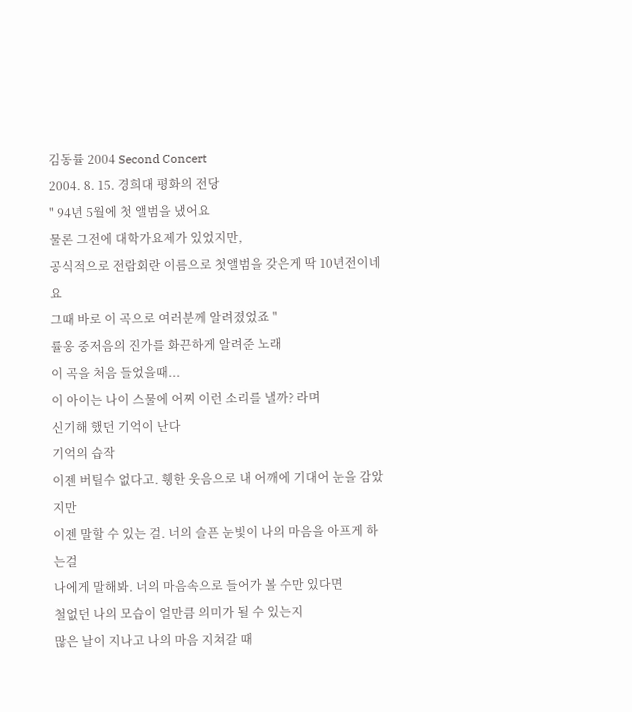김동률 2004 Second Concert
2004. 8. 15. 경희대 평화의 전당
" 94년 5월에 첫 앨범을 냈어요
물론 그전에 대학가요제가 있었지만,
공식적으로 전람회란 이름으로 첫앨범을 갖은게 딱 10년전이네요
그때 바로 이 곡으로 여러분께 알려졌었죠 "
률옹 중저음의 진가를 화끈하게 알려준 노래
이 곡을 처음 들었을때...
이 아이는 나이 스물에 어찌 이런 소리를 낼까? 라며
신기해 했던 기억이 난다
기억의 습작
이젠 버틸수 없다고. 휑한 웃음으로 내 어깨에 기대어 눈을 감았지만
이젠 말할 수 있는 걸. 너의 슬픈 눈빛이 나의 마음을 아프게 하는걸
나에게 말해봐. 너의 마음속으로 들어가 볼 수만 있다면
철없던 나의 모습이 얼만큼 의미가 될 수 있는지
많은 날이 지나고 나의 마음 지쳐갈 때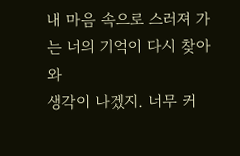내 마음 속으로 스러져 가는 너의 기억이 다시 찾아와
생각이 나겠지. 너무 커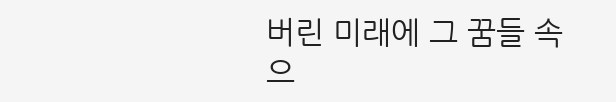버린 미래에 그 꿈들 속으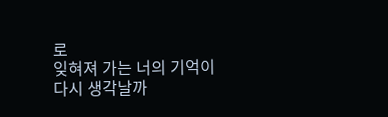로
잊혀져 가는 너의 기억이 다시 생각날까